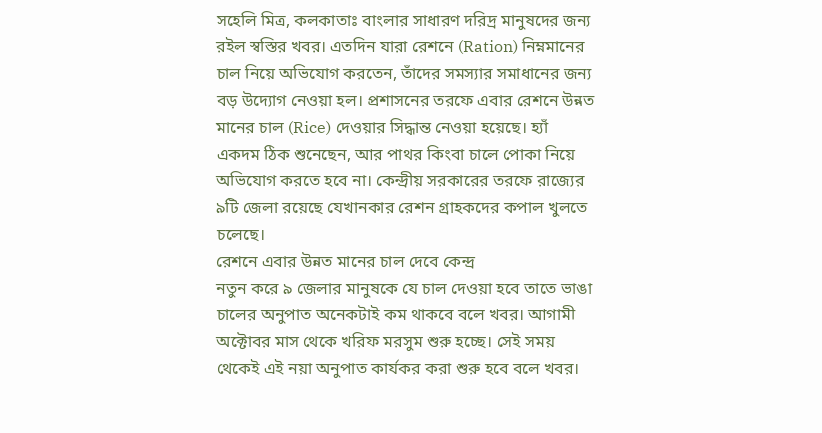সহেলি মিত্র, কলকাতাঃ বাংলার সাধারণ দরিদ্র মানুষদের জন্য রইল স্বস্তির খবর। এতদিন যারা রেশনে (Ration) নিম্নমানের চাল নিয়ে অভিযোগ করতেন, তাঁদের সমস্যার সমাধানের জন্য বড় উদ্যোগ নেওয়া হল। প্রশাসনের তরফে এবার রেশনে উন্নত মানের চাল (Rice) দেওয়ার সিদ্ধান্ত নেওয়া হয়েছে। হ্যাঁ একদম ঠিক শুনেছেন, আর পাথর কিংবা চালে পোকা নিয়ে অভিযোগ করতে হবে না। কেন্দ্রীয় সরকারের তরফে রাজ্যের ৯টি জেলা রয়েছে যেখানকার রেশন গ্রাহকদের কপাল খুলতে চলেছে।
রেশনে এবার উন্নত মানের চাল দেবে কেন্দ্র
নতুন করে ৯ জেলার মানুষকে যে চাল দেওয়া হবে তাতে ভাঙা চালের অনুপাত অনেকটাই কম থাকবে বলে খবর। আগামী অক্টোবর মাস থেকে খরিফ মরসুম শুরু হচ্ছে। সেই সময় থেকেই এই নয়া অনুপাত কার্যকর করা শুরু হবে বলে খবর।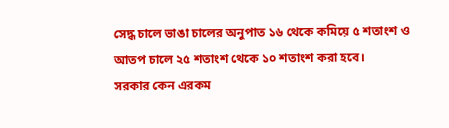সেদ্ধ চালে ভাঙা চালের অনুপাত ১৬ থেকে কমিয়ে ৫ শতাংশ ও আতপ চালে ২৫ শতাংশ থেকে ১০ শতাংশ করা হবে।
সরকার কেন এরকম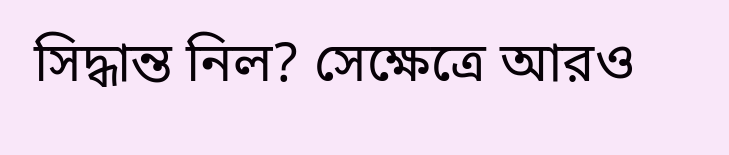সিদ্ধান্ত নিল? সেক্ষেত্রে আরও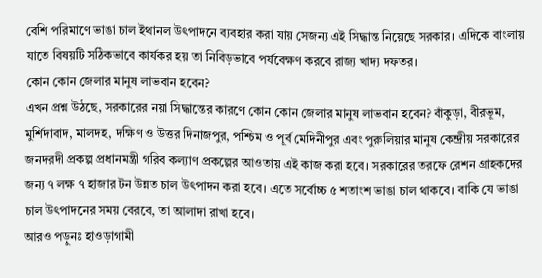বেশি পরিমাণে ভাঙা চাল ইথানল উৎপাদনে ব্যবহার করা যায় সেজন্য এই সিদ্ধান্ত নিয়েছে সরকার। এদিকে বাংলায় যাতে বিষয়টি সঠিকভাবে কার্যকর হয় তা নিবিড়ভাবে পর্যবেক্ষণ করবে রাজ্য খাদ্য দফতর।
কোন কোন জেলার মানুষ লাভবান হবেন?
এখন প্ৰশ্ন উঠছে, সরকারের নয়া সিদ্ধান্তের কারণে কোন কোন জেলার মানুষ লাভবান হবেন? বাঁকুড়া, বীরভূম, মুর্শিদাবাদ, মালদহ, দক্ষিণ ও উত্তর দিনাজপুর, পশ্চিম ও পূর্ব মেদিনীপুর এবং পুরুলিয়ার মানুষ কেন্দ্রীয় সরকারের জনদরদী প্রকল্প প্রধানমন্ত্রী গরিব কল্যাণ প্রকল্পের আওতায় এই কাজ করা হবে। সরকারের তরফে রেশন গ্রাহকদের জন্য ৭ লক্ষ ৭ হাজার টন উন্নত চাল উৎপাদন করা হবে। এতে সর্বোচ্চ ৫ শতাংশ ভাঙা চাল থাকবে। বাকি যে ভাঙা চাল উৎপাদনের সময় বেরবে, তা আলাদা রাখা হবে।
আরও পড়ুনঃ হাওড়াগামী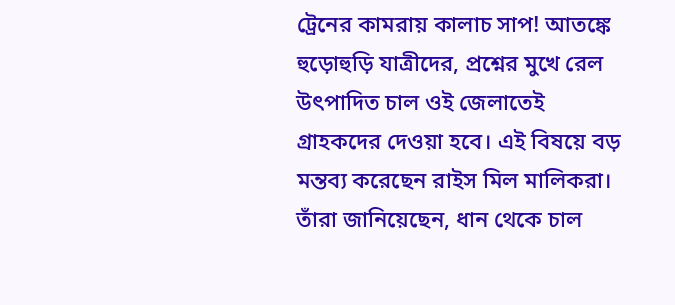ট্রেনের কামরায় কালাচ সাপ! আতঙ্কে হুড়োহুড়ি যাত্রীদের, প্রশ্নের মুখে রেল
উৎপাদিত চাল ওই জেলাতেই গ্রাহকদের দেওয়া হবে। এই বিষয়ে বড় মন্তব্য করেছেন রাইস মিল মালিকরা। তাঁরা জানিয়েছেন, ধান থেকে চাল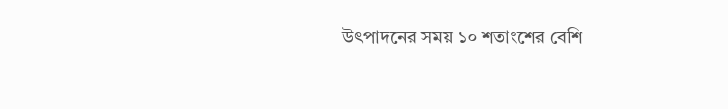উৎপাদনের সময় ১০ শতাংশের বেশি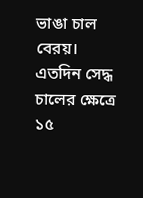ভাঙা চাল বেরয়। এতদিন সেদ্ধ চালের ক্ষেত্রে ১৫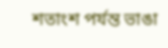শতাংশ পর্যন্ত ভাঙা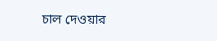চাল দেওয়ার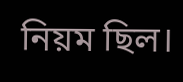নিয়ম ছিল।